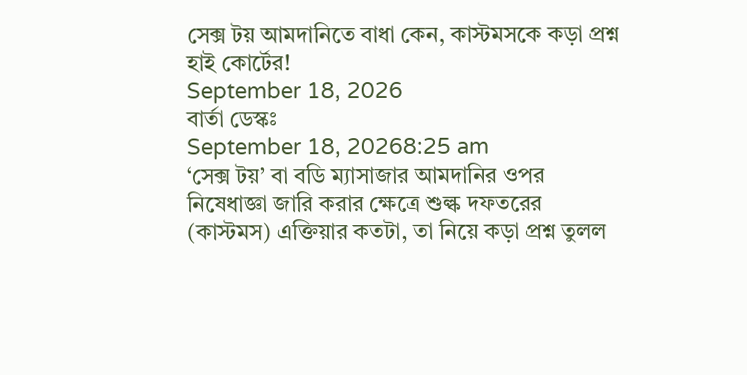সেক্স টয় আমদানিতে বাধা কেন, কাস্টমসকে কড়া প্রশ্ন হাই কোর্টের!
September 18, 2026
বার্তা ডেস্কঃ
September 18, 20268:25 am
‘সেক্স টয়’ বা বডি ম্যাসাজার আমদানির ওপর নিষেধাজ্ঞা জারি করার ক্ষেত্রে শুল্ক দফতরের (কাস্টমস) এক্তিয়ার কতটা, তা নিয়ে কড়া প্রশ্ন তুলল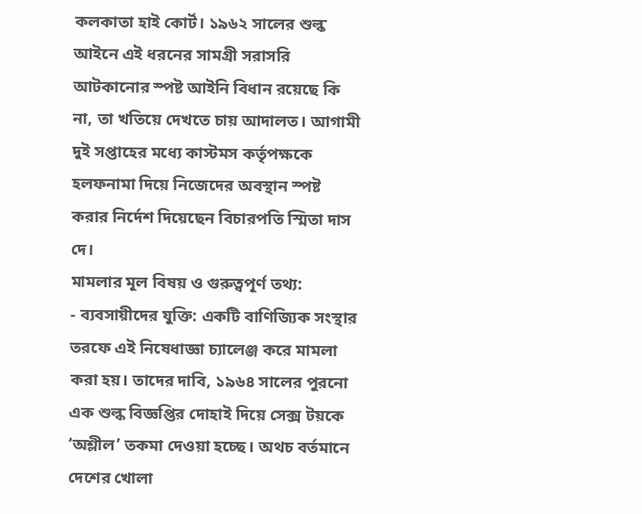কলকাতা হাই কোর্ট। ১৯৬২ সালের শুল্ক আইনে এই ধরনের সামগ্রী সরাসরি আটকানোর স্পষ্ট আইনি বিধান রয়েছে কি না, তা খতিয়ে দেখতে চায় আদালত। আগামী দুই সপ্তাহের মধ্যে কাস্টমস কর্তৃপক্ষকে হলফনামা দিয়ে নিজেদের অবস্থান স্পষ্ট করার নির্দেশ দিয়েছেন বিচারপতি স্মিতা দাস দে।
মামলার মূল বিষয় ও গুরুত্বপূর্ণ তথ্য:
- ব্যবসায়ীদের যুক্তি: একটি বাণিজ্যিক সংস্থার তরফে এই নিষেধাজ্ঞা চ্যালেঞ্জ করে মামলা করা হয়। তাদের দাবি, ১৯৬৪ সালের পুরনো এক শুল্ক বিজ্ঞপ্তির দোহাই দিয়ে সেক্স টয়কে ‘অশ্লীল’ তকমা দেওয়া হচ্ছে। অথচ বর্তমানে দেশের খোলা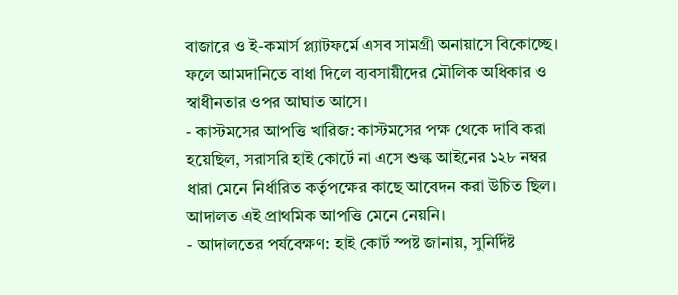বাজারে ও ই-কমার্স প্ল্যাটফর্মে এসব সামগ্রী অনায়াসে বিকোচ্ছে। ফলে আমদানিতে বাধা দিলে ব্যবসায়ীদের মৌলিক অধিকার ও স্বাধীনতার ওপর আঘাত আসে।
- কাস্টমসের আপত্তি খারিজ: কাস্টমসের পক্ষ থেকে দাবি করা হয়েছিল, সরাসরি হাই কোর্টে না এসে শুল্ক আইনের ১২৮ নম্বর ধারা মেনে নির্ধারিত কর্তৃপক্ষের কাছে আবেদন করা উচিত ছিল। আদালত এই প্রাথমিক আপত্তি মেনে নেয়নি।
- আদালতের পর্যবেক্ষণ: হাই কোর্ট স্পষ্ট জানায়, সুনির্দিষ্ট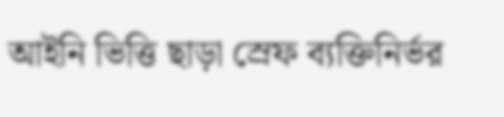আইনি ভিত্তি ছাড়া স্রেফ ব্যক্তিনির্ভর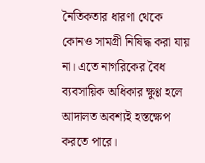নৈতিকতার ধারণা থেকে কোনও সামগ্রী নিষিদ্ধ করা যায় না। এতে নাগরিকের বৈধ ব্যবসায়িক অধিকার ক্ষুণ্ণ হলে আদালত অবশ্যই হস্তক্ষেপ করতে পারে।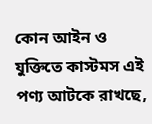কোন আইন ও যুক্তিতে কাস্টমস এই পণ্য আটকে রাখছে,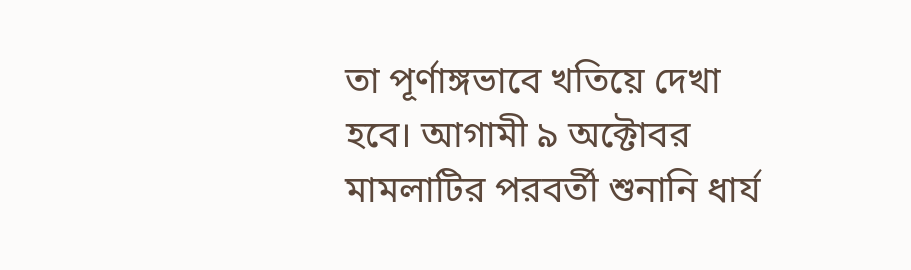তা পূর্ণাঙ্গভাবে খতিয়ে দেখা হবে। আগামী ৯ অক্টোবর মামলাটির পরবর্তী শুনানি ধার্য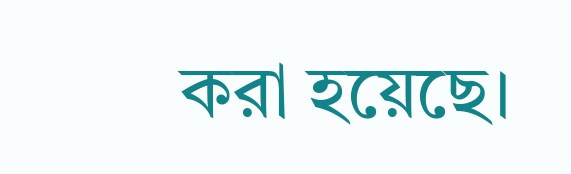করা হয়েছে।